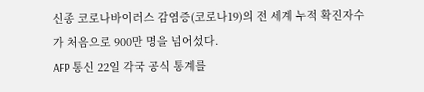신종 코로나바이러스 감염증(코로나19)의 전 세계 누적 확진자수가 처음으로 900만 명을 넘어섰다.
AFP 통신 22일 각국 공식 통계를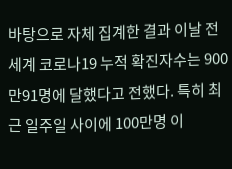바탕으로 자체 집계한 결과 이날 전 세계 코로나19 누적 확진자수는 900만91명에 달했다고 전했다. 특히 최근 일주일 사이에 100만명 이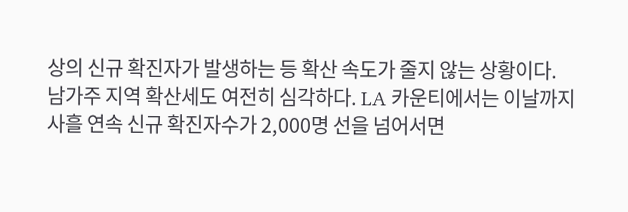상의 신규 확진자가 발생하는 등 확산 속도가 줄지 않는 상황이다.
남가주 지역 확산세도 여전히 심각하다. LA 카운티에서는 이날까지 사흘 연속 신규 확진자수가 2,000명 선을 넘어서면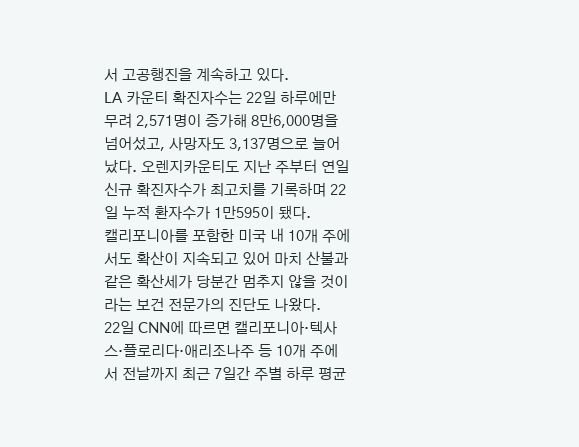서 고공행진을 계속하고 있다.
LA 카운티 확진자수는 22일 하루에만 무려 2,571명이 증가해 8만6,000명을 넘어섰고, 사망자도 3,137명으로 늘어났다. 오렌지카운티도 지난 주부터 연일 신규 확진자수가 최고치를 기록하며 22일 누적 환자수가 1만595이 됐다.
캘리포니아를 포함한 미국 내 10개 주에서도 확산이 지속되고 있어 마치 산불과 같은 확산세가 당분간 멈추지 않을 것이라는 보건 전문가의 진단도 나왔다.
22일 CNN에 따르면 캘리포니아·텍사스·플로리다·애리조나주 등 10개 주에서 전날까지 최근 7일간 주별 하루 평균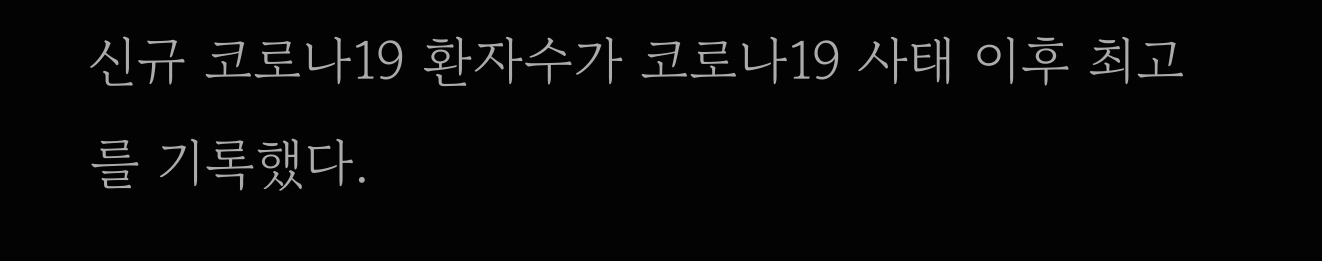신규 코로나19 환자수가 코로나19 사태 이후 최고를 기록했다.